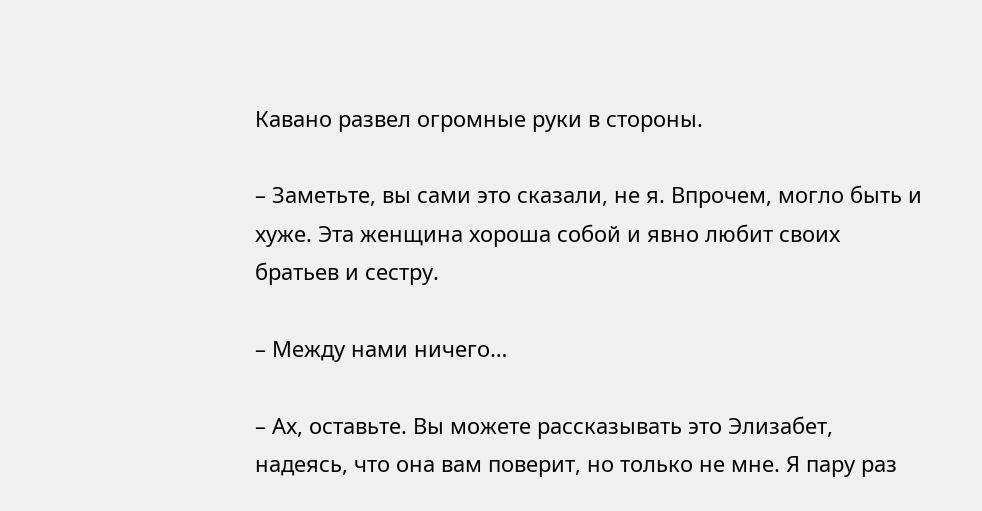Кавано развел огромные руки в стороны.

– Заметьте, вы сами это сказали, не я. Впрочем, могло быть и хуже. Эта женщина хороша собой и явно любит своих братьев и сестру.

– Между нами ничего…

– Ах, оставьте. Вы можете рассказывать это Элизабет, надеясь, что она вам поверит, но только не мне. Я пару раз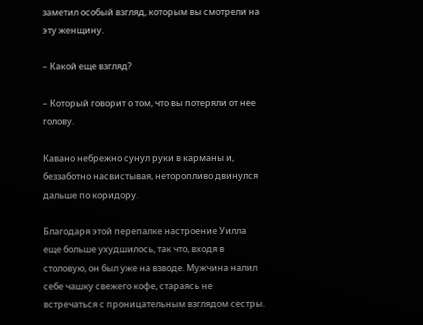заметил особый взгляд, которым вы смотрели на эту женщину.

– Какой еще взгляд?

– Который говорит о том, что вы потеряли от нее голову.

Кавано небрежно сунул руки в карманы и, беззаботно насвистывая, неторопливо двинулся дальше по коридору.

Благодаря этой перепалке настроение Уилла еще больше ухудшилось, так что, входя в столовую, он был уже на взводе. Мужчина налил себе чашку свежего кофе, стараясь не встречаться с проницательным взглядом сестры.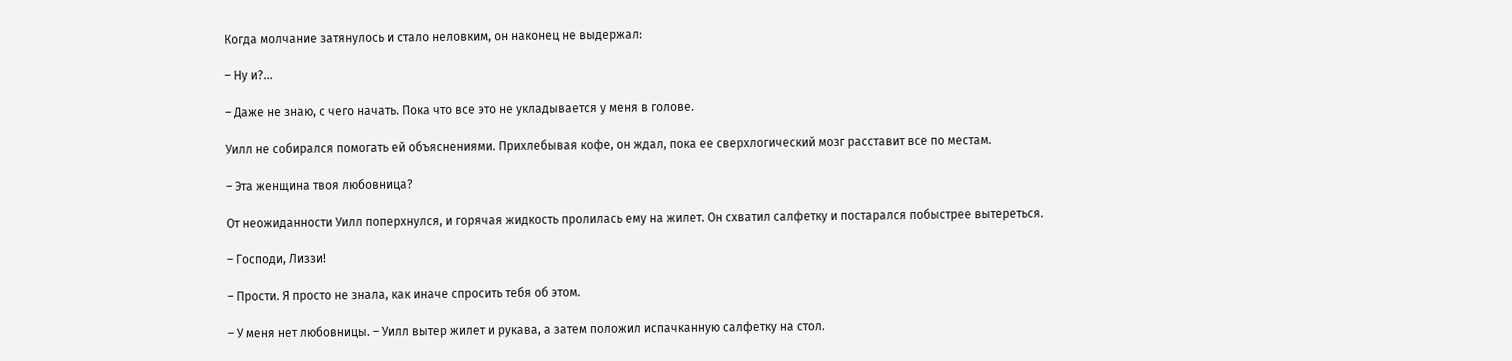Когда молчание затянулось и стало неловким, он наконец не выдержал:

– Ну и?…

– Даже не знаю, с чего начать. Пока что все это не укладывается у меня в голове.

Уилл не собирался помогать ей объяснениями. Прихлебывая кофе, он ждал, пока ее сверхлогический мозг расставит все по местам.

– Эта женщина твоя любовница?

От неожиданности Уилл поперхнулся, и горячая жидкость пролилась ему на жилет. Он схватил салфетку и постарался побыстрее вытереться.

– Господи, Лиззи!

– Прости. Я просто не знала, как иначе спросить тебя об этом.

– У меня нет любовницы. – Уилл вытер жилет и рукава, а затем положил испачканную салфетку на стол.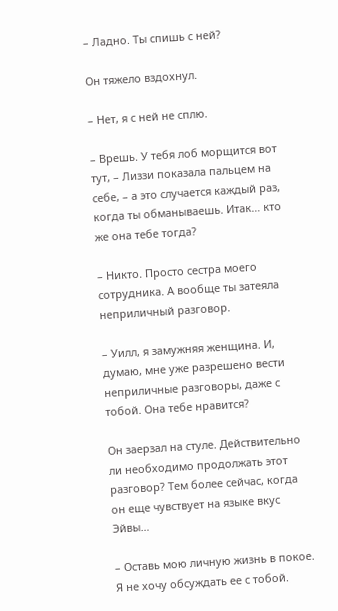– Ладно. Ты спишь с ней?

Он тяжело вздохнул.

– Нет, я с ней не сплю.

– Врешь. У тебя лоб морщится вот тут, – Лиззи показала пальцем на себе, – а это случается каждый раз, когда ты обманываешь. Итак… кто же она тебе тогда?

– Никто. Просто сестра моего сотрудника. А вообще ты затеяла неприличный разговор.

– Уилл, я замужняя женщина. И, думаю, мне уже разрешено вести неприличные разговоры, даже с тобой. Она тебе нравится?

Он заерзал на стуле. Действительно ли необходимо продолжать этот разговор? Тем более сейчас, когда он еще чувствует на языке вкус Эйвы…

– Оставь мою личную жизнь в покое. Я не хочу обсуждать ее с тобой.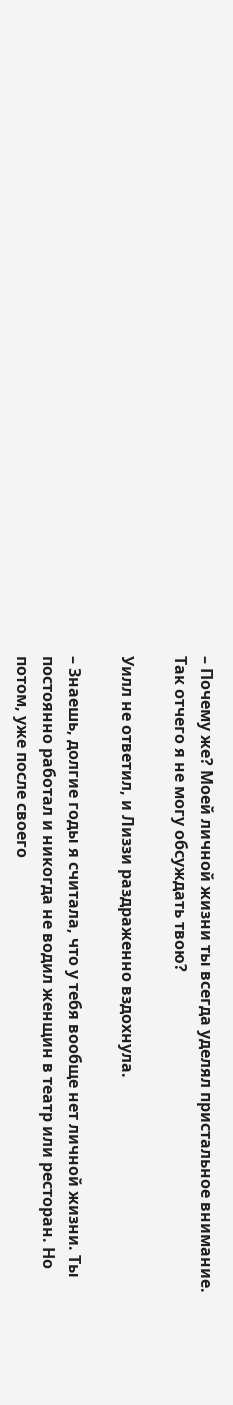– Почему же? Моей личной жизни ты всегда уделял пристальное внимание. Так отчего я не могу обсуждать твою?

Уилл не ответил, и Лиззи раздраженно вздохнула.

– Знаешь, долгие годы я считала, что у тебя вообще нет личной жизни. Ты постоянно работал и никогда не водил женщин в театр или ресторан. Но потом, уже после своего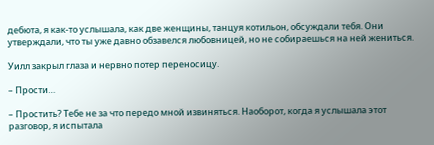дебюта, я как-то услышала, как две женщины, танцуя котильон, обсуждали тебя. Они утверждали, что ты уже давно обзавелся любовницей, но не собираешься на ней жениться.

Уилл закрыл глаза и нервно потер переносицу.

– Прости…

– Простить? Тебе не за что передо мной извиняться. Наоборот, когда я услышала этот разговор, я испытала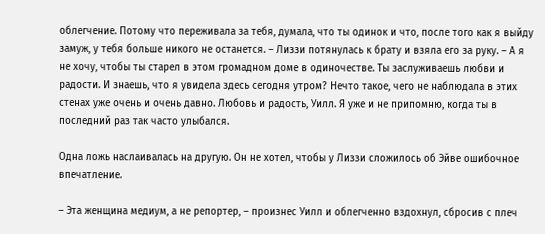облегчение. Потому что переживала за тебя, думала, что ты одинок и что, после того как я выйду замуж, у тебя больше никого не останется. – Лиззи потянулась к брату и взяла его за руку. – А я не хочу, чтобы ты старел в этом громадном доме в одиночестве. Ты заслуживаешь любви и радости. И знаешь, что я увидела здесь сегодня утром? Нечто такое, чего не наблюдала в этих стенах уже очень и очень давно. Любовь и радость, Уилл. Я уже и не припомню, когда ты в последний раз так часто улыбался.

Одна ложь наслаивалась на другую. Он не хотел, чтобы у Лиззи сложилось об Эйве ошибочное впечатление.

– Эта женщина медиум, а не репортер, – произнес Уилл и облегченно вздохнул, сбросив с плеч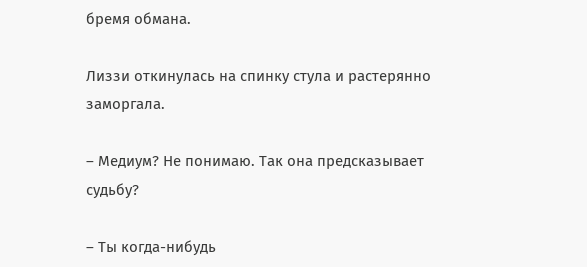бремя обмана.

Лиззи откинулась на спинку стула и растерянно заморгала.

– Медиум? Не понимаю. Так она предсказывает судьбу?

– Ты когда-нибудь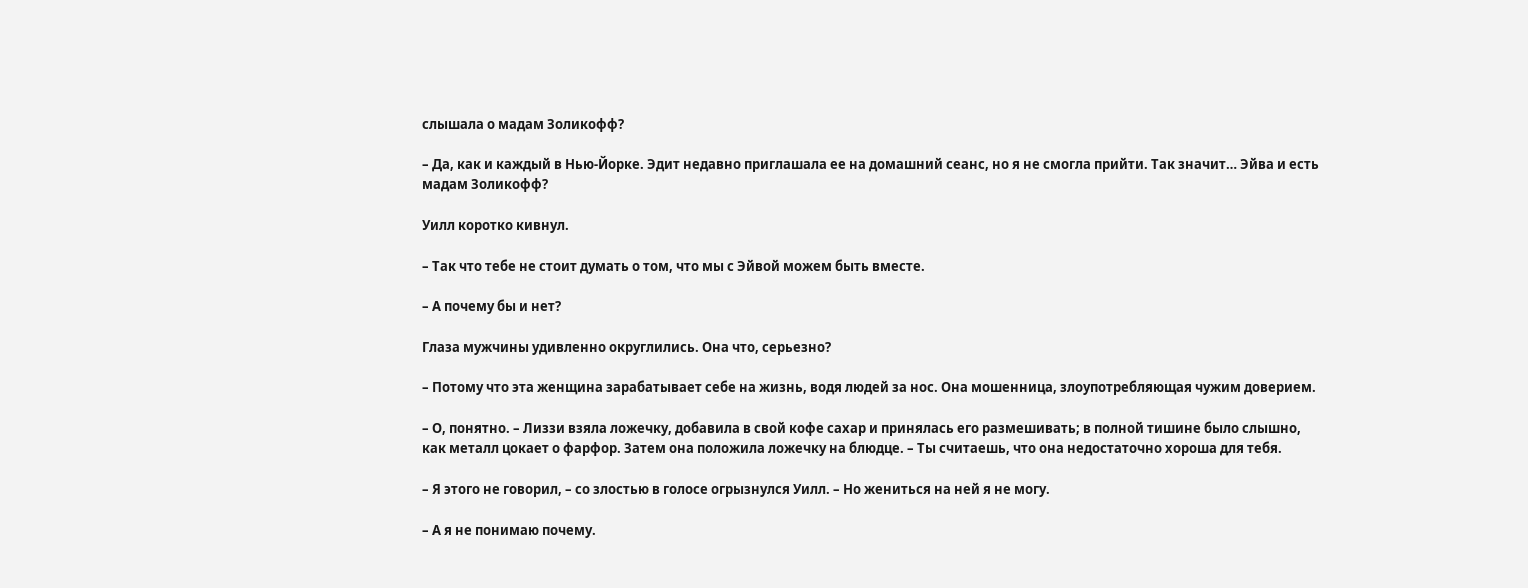слышала о мадам Золикофф?

– Да, как и каждый в Нью-Йорке. Эдит недавно приглашала ее на домашний сеанс, но я не смогла прийти. Так значит… Эйва и есть мадам Золикофф?

Уилл коротко кивнул.

– Так что тебе не стоит думать о том, что мы с Эйвой можем быть вместе.

– А почему бы и нет?

Глаза мужчины удивленно округлились. Она что, серьезно?

– Потому что эта женщина зарабатывает себе на жизнь, водя людей за нос. Она мошенница, злоупотребляющая чужим доверием.

– О, понятно. – Лиззи взяла ложечку, добавила в свой кофе сахар и принялась его размешивать; в полной тишине было слышно, как металл цокает о фарфор. Затем она положила ложечку на блюдце. – Ты считаешь, что она недостаточно хороша для тебя.

– Я этого не говорил, – со злостью в голосе огрызнулся Уилл. – Но жениться на ней я не могу.

– А я не понимаю почему.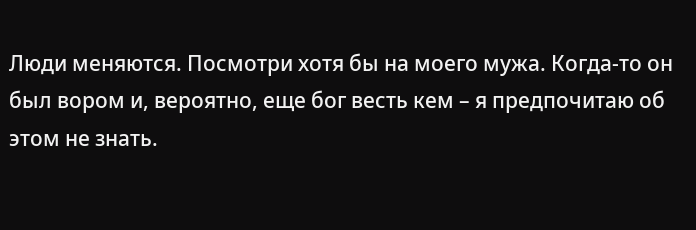Люди меняются. Посмотри хотя бы на моего мужа. Когда-то он был вором и, вероятно, еще бог весть кем – я предпочитаю об этом не знать.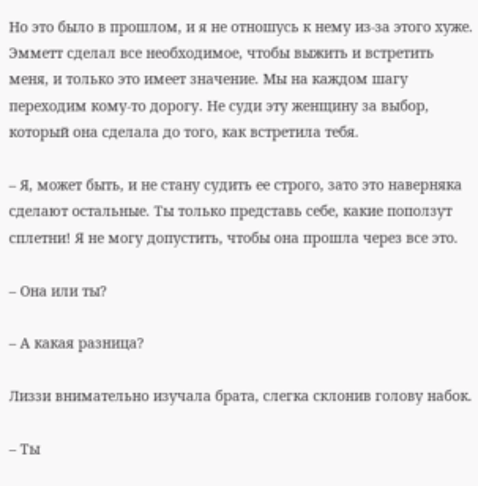Но это было в прошлом, и я не отношусь к нему из-за этого хуже. Эмметт сделал все необходимое, чтобы выжить и встретить меня, и только это имеет значение. Мы на каждом шагу переходим кому-то дорогу. Не суди эту женщину за выбор, который она сделала до того, как встретила тебя.

– Я, может быть, и не стану судить ее строго, зато это наверняка сделают остальные. Ты только представь себе, какие поползут сплетни! Я не могу допустить, чтобы она прошла через все это.

– Она или ты?

– А какая разница?

Лиззи внимательно изучала брата, слегка склонив голову набок.

– Ты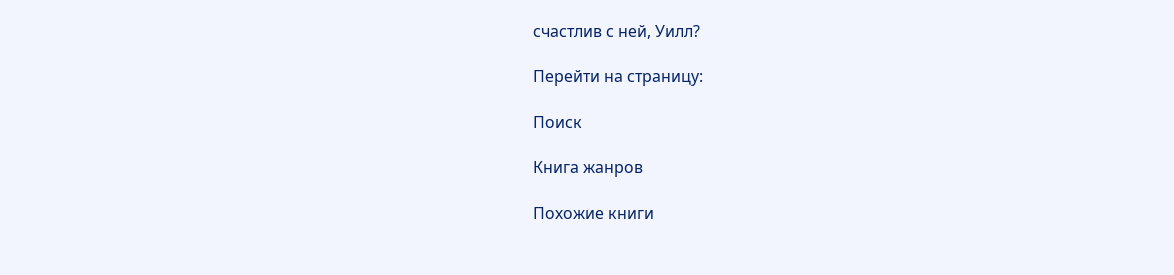счастлив с ней, Уилл?

Перейти на страницу:

Поиск

Книга жанров

Похожие книги